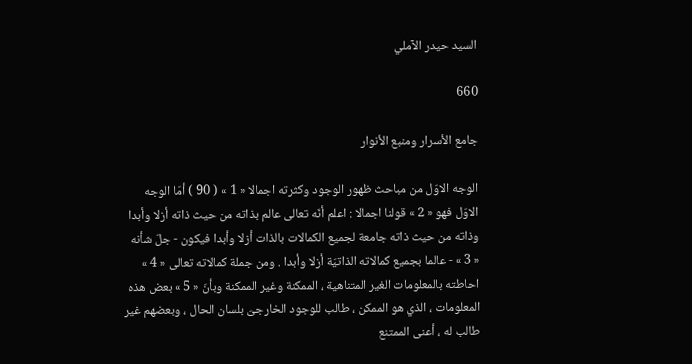السيد حيدر الآملي

660

جامع الأسرار ومنبع الأنوار

الوجه الاوّل من مباحث ظهور الوجود وكثرته اجمالا « 1 » ( 90 ) أمّا الوجه الاوّل فهو « 2 » قولنا اجمالا : اعلم أنّه تعالى عالم بذاته من حيث ذاته أزلا وأبدا وذاته من حيث ذاته جامعة لجميع الكمالات بالذات أزلا وأبدا فيكون - جلّ شأنه « 3 » - عالما بجميع كمالاته الذاتيّة أزلا وأبدا . ومن جملة كمالاته تعالى « 4 » احاطته بالمعلومات الغير المتناهية ، الممكنة وغير الممكنة وبأنّ « 5 » بعض هذه المعلومات ، الذي هو الممكن ، طالب للوجود الخارجىّ بلسان الحال ، وبعضهم غير طالب له ، أعنى الممتنع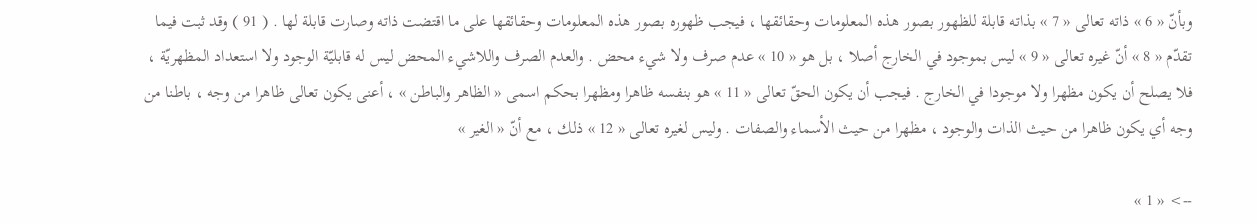وبأنّ « 6 » ذاته تعالى « 7 » بذاته قابلة للظهور بصور هذه المعلومات وحقائقها ، فيجب ظهوره بصور هذه المعلومات وحقائقها على ما اقتضت ذاته وصارت قابلة لها . ( 91 ) وقد ثبت فيما تقدّم « 8 » أنّ غيره تعالى « 9 » ليس بموجود في الخارج أصلا ، بل هو « 10 » عدم صرف ولا شيء محض . والعدم الصرف واللاشيء المحض ليس له قابليّة الوجود ولا استعداد المظهريّة ، فلا يصلح أن يكون مظهرا ولا موجودا في الخارج . فيجب أن يكون الحقّ تعالى « 11 » هو بنفسه ظاهرا ومظهرا بحكم اسمى « الظاهر والباطن » ، أعنى يكون تعالى ظاهرا من وجه ، باطنا من وجه أي يكون ظاهرا من حيث الذات والوجود ، مظهرا من حيث الأسماء والصفات . وليس لغيره تعالى « 12 » ذلك ، مع أنّ « الغير »

--> « 1 »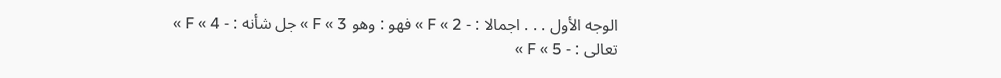الوجه الأول . . . اجمالا : - F « 2 » فهو : وهو F « 3 » جل شأنه : - F « 4 » تعالى : - F « 5 »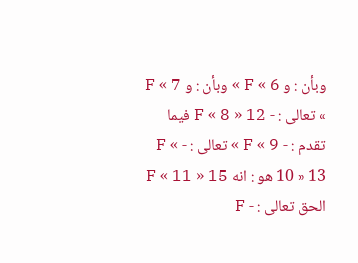وبأن : و F « 6 » وبأن : و F « 7 » تعالى : - F « 8 » 12 فيما تقدم : - F « 9 » تعالى : - F « 10 » 13 هو : انه F « 11 » 15 الحق تعالى : - F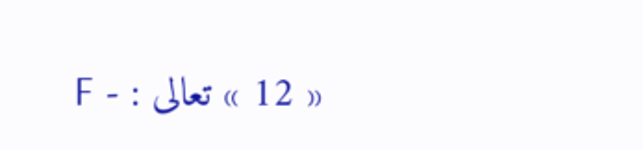« 12 » تعالى : - F